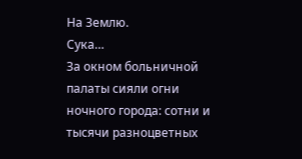На Землю.
Сука…
За окном больничной палаты сияли огни ночного города: сотни и тысячи разноцветных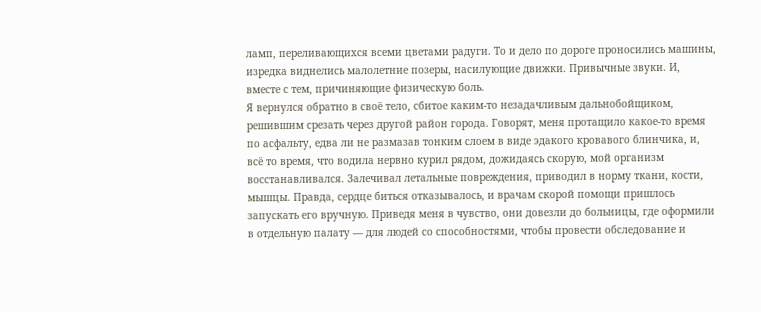ламп, переливающихся всеми цветами радуги. То и дело по дороге проносились машины, изредка виднелись малолетние позеры, насилующие движки. Привычные звуки. И, вместе с тем, причиняющие физическую боль.
Я вернулся обратно в своё тело, сбитое каким-то незадачливым дальнобойщиком, решившим срезать через другой район города. Говорят, меня протащило какое-то время по асфальту, едва ли не размазав тонким слоем в виде эдакого кровавого блинчика, и, всё то время, что водила нервно курил рядом, дожидаясь скорую, мой организм восстанавливался. Залечивал летальные повреждения, приводил в норму ткани, кости, мышцы. Правда, сердце биться отказывалось, и врачам скорой помощи пришлось запускать его вручную. Приведя меня в чувство, они довезли до больницы, где оформили в отдельную палату — для людей со способностями, чтобы провести обследование и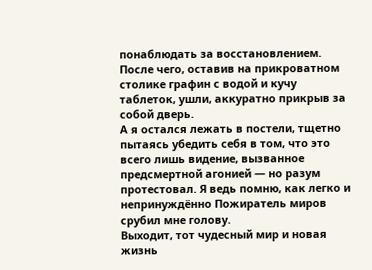понаблюдать за восстановлением. После чего, оставив на прикроватном столике графин с водой и кучу таблеток, ушли, аккуратно прикрыв за собой дверь.
А я остался лежать в постели, тщетно пытаясь убедить себя в том, что это всего лишь видение, вызванное предсмертной агонией — но разум протестовал. Я ведь помню, как легко и непринуждённо Пожиратель миров срубил мне голову.
Выходит, тот чудесный мир и новая жизнь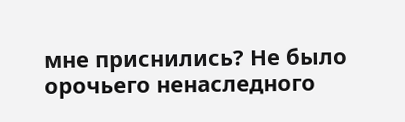мне приснились? Не было орочьего ненаследного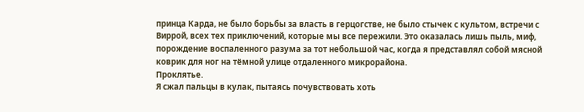принца Карда, не было борьбы за власть в герцогстве, не было стычек с культом, встречи с Виррой, всех тех приключений, которые мы все пережили. Это оказалась лишь пыль, миф, порождение воспаленного разума за тот небольшой час, когда я представлял собой мясной коврик для ног на тёмной улице отдаленного микрорайона.
Проклятье.
Я сжал пальцы в кулак, пытаясь почувствовать хоть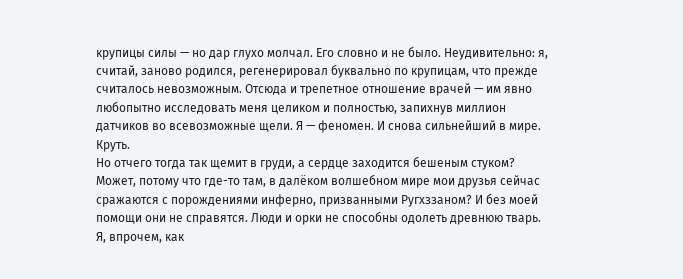крупицы силы — но дар глухо молчал. Его словно и не было. Неудивительно: я, считай, заново родился, регенерировал буквально по крупицам, что прежде считалось невозможным. Отсюда и трепетное отношение врачей — им явно любопытно исследовать меня целиком и полностью, запихнув миллион датчиков во всевозможные щели. Я — феномен. И снова сильнейший в мире. Круть.
Но отчего тогда так щемит в груди, а сердце заходится бешеным стуком? Может, потому что где-то там, в далёком волшебном мире мои друзья сейчас сражаются с порождениями инферно, призванными Ругхззаном? И без моей помощи они не справятся. Люди и орки не способны одолеть древнюю тварь. Я, впрочем, как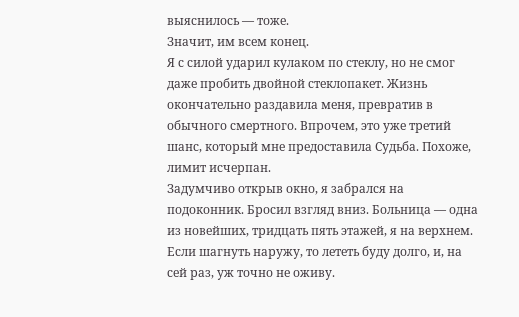выяснилось — тоже.
Значит, им всем конец.
Я с силой ударил кулаком по стеклу, но не смог даже пробить двойной стеклопакет. Жизнь окончательно раздавила меня, превратив в обычного смертного. Впрочем, это уже третий шанс, который мне предоставила Судьба. Похоже, лимит исчерпан.
Задумчиво открыв окно, я забрался на подоконник. Бросил взгляд вниз. Больница — одна из новейших, тридцать пять этажей, я на верхнем. Если шагнуть наружу, то лететь буду долго, и, на сей раз, уж точно не оживу.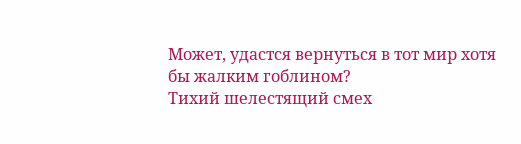Может, удастся вернуться в тот мир хотя бы жалким гоблином?
Тихий шелестящий смех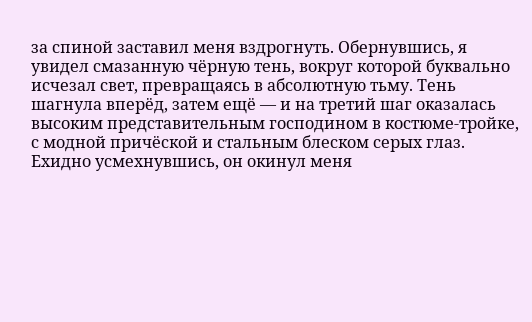за спиной заставил меня вздрогнуть. Обернувшись, я увидел смазанную чёрную тень, вокруг которой буквально исчезал свет, превращаясь в абсолютную тьму. Тень шагнула вперёд, затем ещё — и на третий шаг оказалась высоким представительным господином в костюме-тройке, с модной причёской и стальным блеском серых глаз. Ехидно усмехнувшись, он окинул меня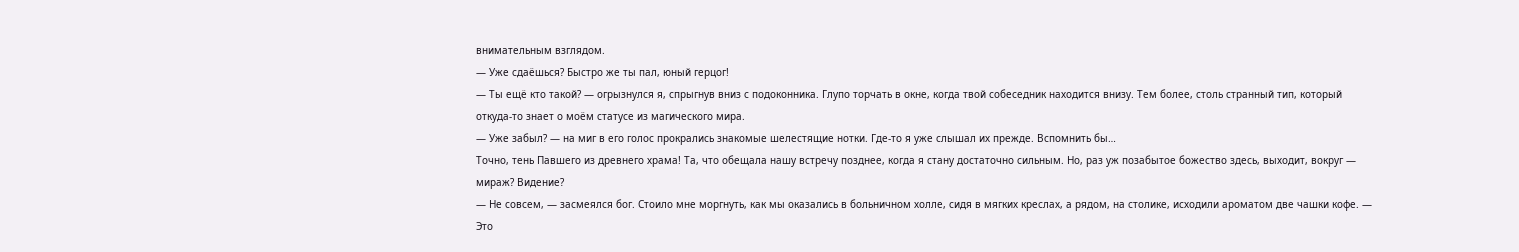внимательным взглядом.
— Уже сдаёшься? Быстро же ты пал, юный герцог!
— Ты ещё кто такой? — огрызнулся я, спрыгнув вниз с подоконника. Глупо торчать в окне, когда твой собеседник находится внизу. Тем более, столь странный тип, который откуда-то знает о моём статусе из магического мира.
— Уже забыл? — на миг в его голос прокрались знакомые шелестящие нотки. Где-то я уже слышал их прежде. Вспомнить бы…
Точно, тень Павшего из древнего храма! Та, что обещала нашу встречу позднее, когда я стану достаточно сильным. Но, раз уж позабытое божество здесь, выходит, вокруг — мираж? Видение?
— Не совсем, — засмеялся бог. Стоило мне моргнуть, как мы оказались в больничном холле, сидя в мягких креслах, а рядом, на столике, исходили ароматом две чашки кофе. — Это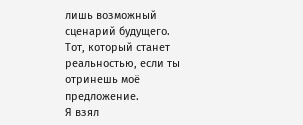лишь возможный сценарий будущего. Тот, который станет реальностью, если ты отринешь моё предложение.
Я взял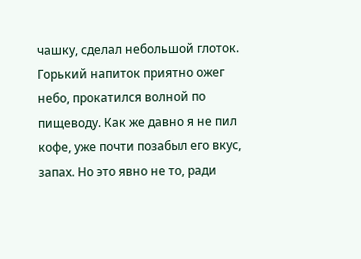чашку, сделал небольшой глоток. Горький напиток приятно ожег небо, прокатился волной по пищеводу. Как же давно я не пил кофе, уже почти позабыл его вкус, запах. Но это явно не то, ради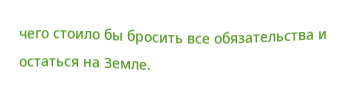чего стоило бы бросить все обязательства и остаться на Земле.